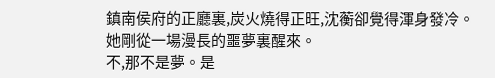鎮南侯府的正廳裏,炭火燒得正旺,沈蘅卻覺得渾身發冷。
她剛從一場漫長的噩夢裏醒來。
不,那不是夢。是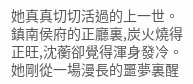她真真切切活過的上一世。
鎮南侯府的正廳裏,炭火燒得正旺,沈蘅卻覺得渾身發冷。
她剛從一場漫長的噩夢裏醒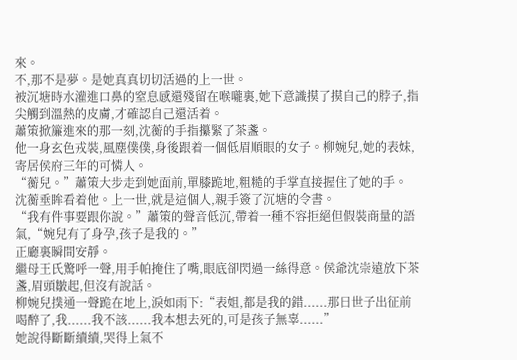來。
不,那不是夢。是她真真切切活過的上一世。
被沉塘時水灌進口鼻的窒息感還殘留在喉嚨裏,她下意識摸了摸自己的脖子,指尖觸到溫熱的皮膚,才確認自己還活着。
蕭策掀簾進來的那一刻,沈蘅的手指攥緊了茶盞。
他一身玄色戎裝,風塵僕僕,身後跟着一個低眉順眼的女子。柳婉兒,她的表妹,寄居侯府三年的可憐人。
“蘅兒。”蕭策大步走到她面前,單膝跪地,粗糙的手掌直接握住了她的手。
沈蘅垂眸看着他。上一世,就是這個人,親手簽了沉塘的令書。
“我有件事要跟你說。”蕭策的聲音低沉,帶着一種不容拒絕但假裝商量的語氣,“婉兒有了身孕,孩子是我的。”
正廳裏瞬間安靜。
繼母王氏驚呼一聲,用手帕掩住了嘴,眼底卻閃過一絲得意。侯爺沈崇遠放下茶盞,眉頭皺起,但沒有說話。
柳婉兒撲通一聲跪在地上,淚如雨下:“表姐,都是我的錯......那日世子出征前喝醉了,我......我不該......我本想去死的,可是孩子無辜......”
她說得斷斷續續,哭得上氣不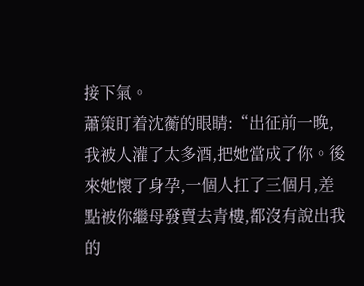接下氣。
蕭策盯着沈蘅的眼睛:“出征前一晚,我被人灌了太多酒,把她當成了你。後來她懷了身孕,一個人扛了三個月,差點被你繼母發賣去青樓,都沒有說出我的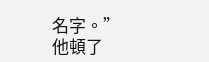名字。”
他頓了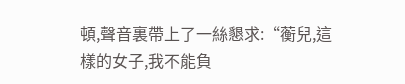頓,聲音裏帶上了一絲懇求:“蘅兒,這樣的女子,我不能負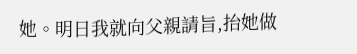她。明日我就向父親請旨,抬她做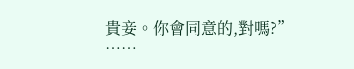貴妾。你會同意的,對嗎?”
……